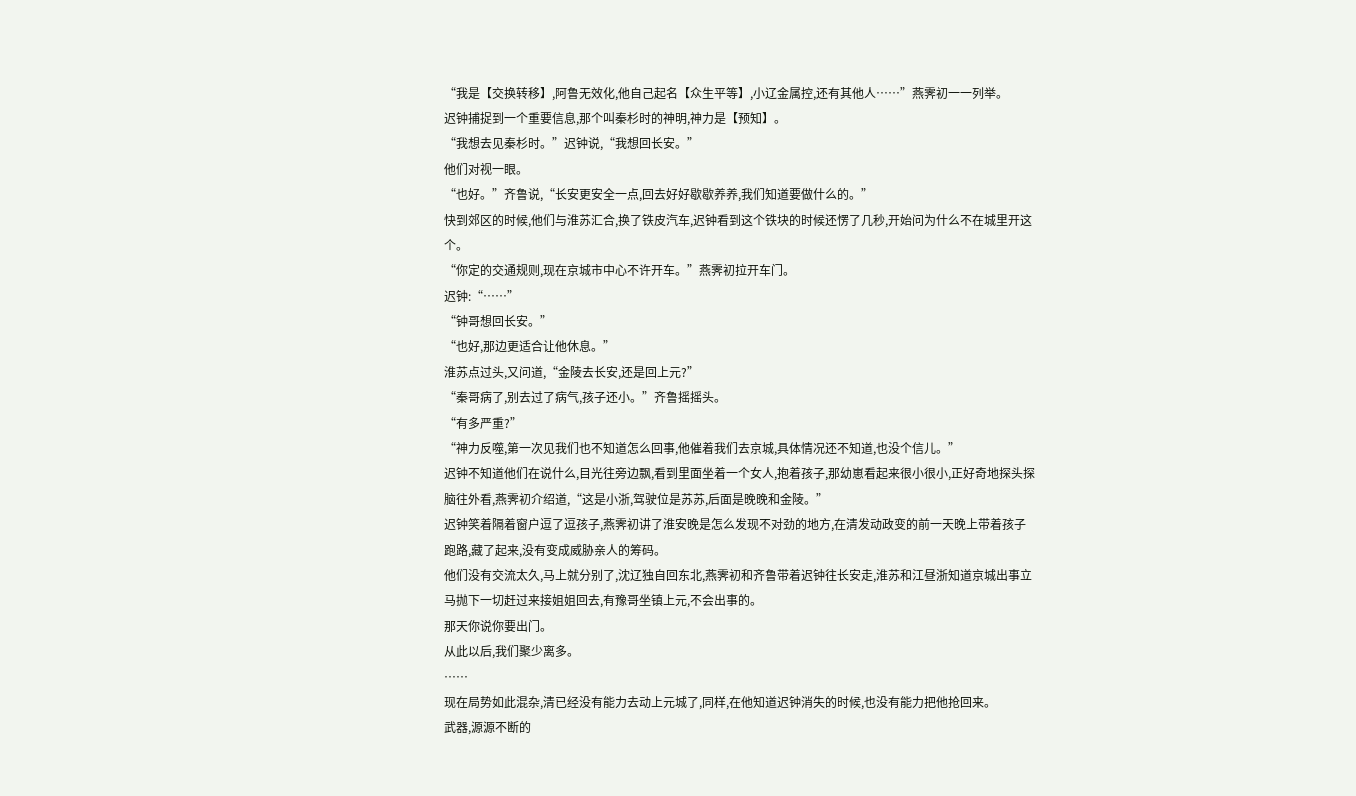“我是【交换转移】,阿鲁无效化,他自己起名【众生平等】,小辽金属控,还有其他人……”燕霁初一一列举。
迟钟捕捉到一个重要信息,那个叫秦杉时的神明,神力是【预知】。
“我想去见秦杉时。”迟钟说,“我想回长安。”
他们对视一眼。
“也好。”齐鲁说,“长安更安全一点,回去好好歇歇养养,我们知道要做什么的。”
快到郊区的时候,他们与淮苏汇合,换了铁皮汽车,迟钟看到这个铁块的时候还愣了几秒,开始问为什么不在城里开这个。
“你定的交通规则,现在京城市中心不许开车。”燕霁初拉开车门。
迟钟:“……”
“钟哥想回长安。”
“也好,那边更适合让他休息。”
淮苏点过头,又问道,“金陵去长安,还是回上元?”
“秦哥病了,别去过了病气,孩子还小。”齐鲁摇摇头。
“有多严重?”
“神力反噬,第一次见我们也不知道怎么回事,他催着我们去京城,具体情况还不知道,也没个信儿。”
迟钟不知道他们在说什么,目光往旁边飘,看到里面坐着一个女人,抱着孩子,那幼崽看起来很小很小,正好奇地探头探脑往外看,燕霁初介绍道,“这是小浙,驾驶位是苏苏,后面是晚晚和金陵。”
迟钟笑着隔着窗户逗了逗孩子,燕霁初讲了淮安晚是怎么发现不对劲的地方,在清发动政变的前一天晚上带着孩子跑路,藏了起来,没有变成威胁亲人的筹码。
他们没有交流太久,马上就分别了,沈辽独自回东北,燕霁初和齐鲁带着迟钟往长安走,淮苏和江昼浙知道京城出事立马抛下一切赶过来接姐姐回去,有豫哥坐镇上元,不会出事的。
那天你说你要出门。
从此以后,我们聚少离多。
……
现在局势如此混杂,清已经没有能力去动上元城了,同样,在他知道迟钟消失的时候,也没有能力把他抢回来。
武器,源源不断的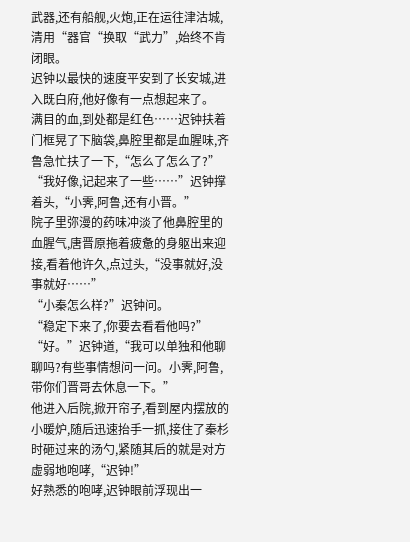武器,还有船舰,火炮,正在运往津沽城,清用“器官“换取“武力”,始终不肯闭眼。
迟钟以最快的速度平安到了长安城,进入既白府,他好像有一点想起来了。
满目的血,到处都是红色……迟钟扶着门框晃了下脑袋,鼻腔里都是血腥味,齐鲁急忙扶了一下,“怎么了怎么了?”
“我好像,记起来了一些……”迟钟撑着头,“小霁,阿鲁,还有小晋。”
院子里弥漫的药味冲淡了他鼻腔里的血腥气,唐晋原拖着疲惫的身躯出来迎接,看着他许久,点过头,“没事就好,没事就好……”
“小秦怎么样?”迟钟问。
“稳定下来了,你要去看看他吗?”
“好。”迟钟道,“我可以单独和他聊聊吗?有些事情想问一问。小霁,阿鲁,带你们晋哥去休息一下。”
他进入后院,掀开帘子,看到屋内摆放的小暖炉,随后迅速抬手一抓,接住了秦杉时砸过来的汤勺,紧随其后的就是对方虚弱地咆哮,“迟钟!”
好熟悉的咆哮,迟钟眼前浮现出一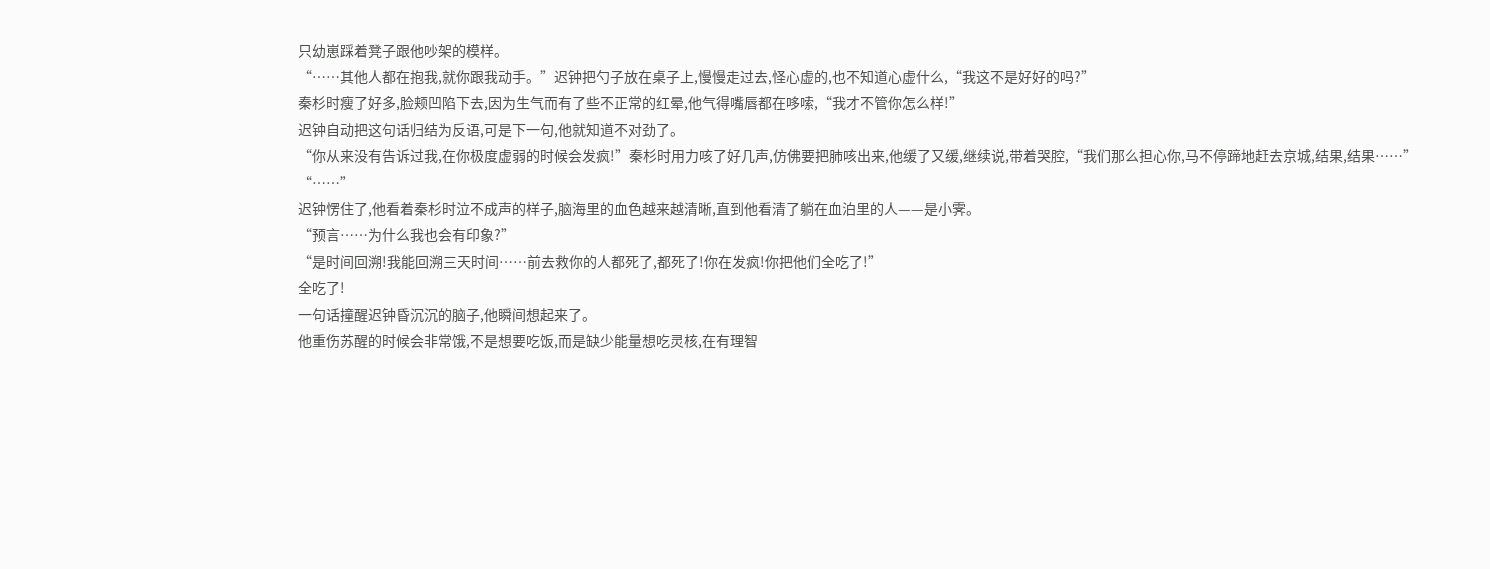只幼崽踩着凳子跟他吵架的模样。
“……其他人都在抱我,就你跟我动手。”迟钟把勺子放在桌子上,慢慢走过去,怪心虚的,也不知道心虚什么,“我这不是好好的吗?”
秦杉时瘦了好多,脸颊凹陷下去,因为生气而有了些不正常的红晕,他气得嘴唇都在哆嗦,“我才不管你怎么样!”
迟钟自动把这句话归结为反语,可是下一句,他就知道不对劲了。
“你从来没有告诉过我,在你极度虚弱的时候会发疯!”秦杉时用力咳了好几声,仿佛要把肺咳出来,他缓了又缓,继续说,带着哭腔,“我们那么担心你,马不停蹄地赶去京城,结果,结果……”
“……”
迟钟愣住了,他看着秦杉时泣不成声的样子,脑海里的血色越来越清晰,直到他看清了躺在血泊里的人——是小霁。
“预言……为什么我也会有印象?”
“是时间回溯!我能回溯三天时间……前去救你的人都死了,都死了!你在发疯!你把他们全吃了!”
全吃了!
一句话撞醒迟钟昏沉沉的脑子,他瞬间想起来了。
他重伤苏醒的时候会非常饿,不是想要吃饭,而是缺少能量想吃灵核,在有理智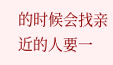的时候会找亲近的人要一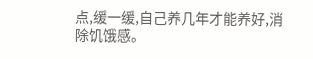点,缓一缓,自己养几年才能养好,消除饥饿感。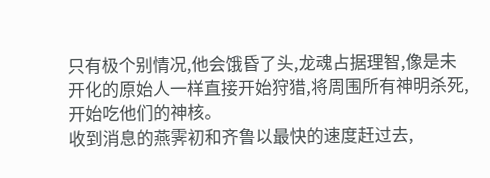只有极个别情况,他会饿昏了头,龙魂占据理智,像是未开化的原始人一样直接开始狩猎,将周围所有神明杀死,开始吃他们的神核。
收到消息的燕霁初和齐鲁以最快的速度赶过去,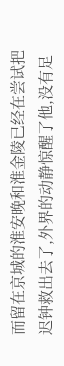而留在京城的淮安晚和淮金陵已经在尝试把迟钟救出去了,外界的动静惊醒了他,没有足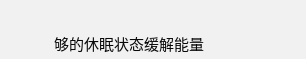够的休眠状态缓解能量